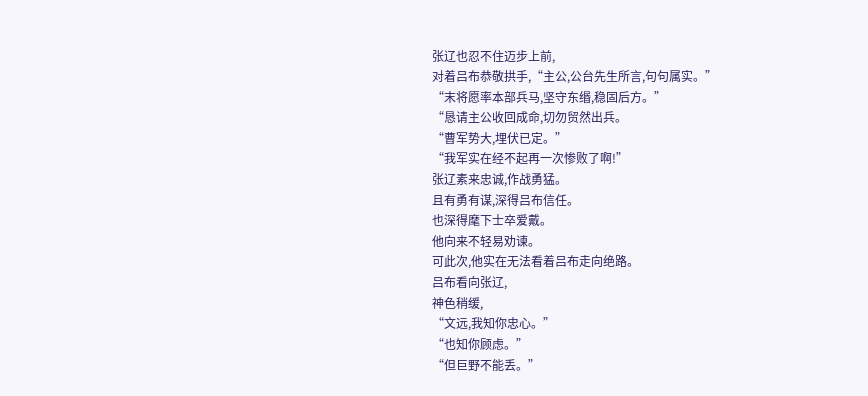张辽也忍不住迈步上前,
对着吕布恭敬拱手,“主公,公台先生所言,句句属实。”
“末将愿率本部兵马,坚守东缗,稳固后方。”
“恳请主公收回成命,切勿贸然出兵。
“曹军势大,埋伏已定。”
“我军实在经不起再一次惨败了啊!”
张辽素来忠诚,作战勇猛。
且有勇有谋,深得吕布信任。
也深得麾下士卒爱戴。
他向来不轻易劝谏。
可此次,他实在无法看着吕布走向绝路。
吕布看向张辽,
神色稍缓,
“文远,我知你忠心。”
“也知你顾虑。”
“但巨野不能丢。”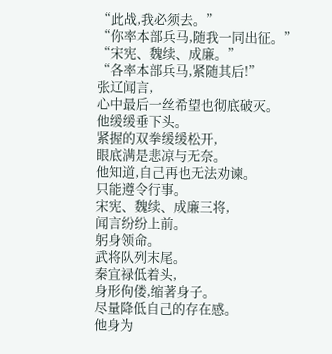“此战,我必须去。”
“你率本部兵马,随我一同出征。”
“宋宪、魏续、成廉。”
“各率本部兵马,紧随其后!”
张辽闻言,
心中最后一丝希望也彻底破灭。
他缓缓垂下头。
紧握的双拳缓缓松开,
眼底满是悲凉与无奈。
他知道,自己再也无法劝谏。
只能遵令行事。
宋宪、魏续、成廉三将,
闻言纷纷上前。
躬身领命。
武将队列末尾。
秦宜禄低着头,
身形佝偻,缩著身子。
尽量降低自己的存在感。
他身为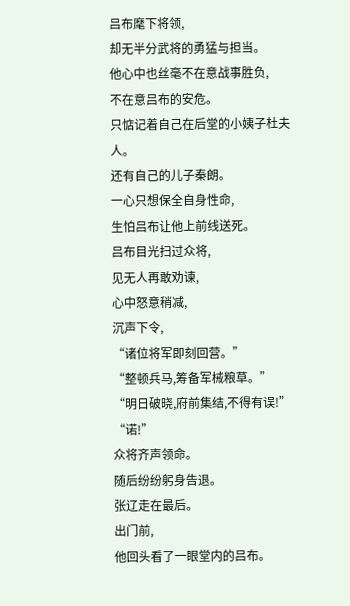吕布麾下将领,
却无半分武将的勇猛与担当。
他心中也丝毫不在意战事胜负,
不在意吕布的安危。
只惦记着自己在后堂的小姨子杜夫人。
还有自己的儿子秦朗。
一心只想保全自身性命,
生怕吕布让他上前线送死。
吕布目光扫过众将,
见无人再敢劝谏,
心中怒意稍减,
沉声下令,
“诸位将军即刻回营。”
“整顿兵马,筹备军械粮草。”
“明日破晓,府前集结,不得有误!”
“诺!”
众将齐声领命。
随后纷纷躬身告退。
张辽走在最后。
出门前,
他回头看了一眼堂内的吕布。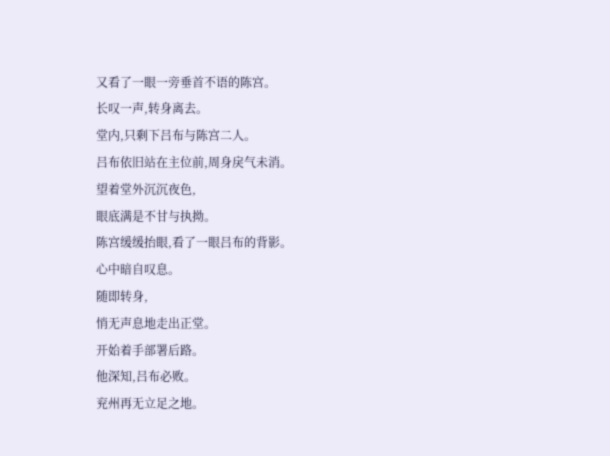又看了一眼一旁垂首不语的陈宫。
长叹一声,转身离去。
堂内,只剩下吕布与陈宫二人。
吕布依旧站在主位前,周身戾气未消。
望着堂外沉沉夜色,
眼底满是不甘与执拗。
陈宫缓缓抬眼,看了一眼吕布的背影。
心中暗自叹息。
随即转身,
悄无声息地走出正堂。
开始着手部署后路。
他深知,吕布必败。
兖州再无立足之地。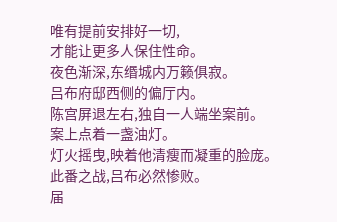唯有提前安排好一切,
才能让更多人保住性命。
夜色渐深,东缗城内万籁俱寂。
吕布府邸西侧的偏厅内。
陈宫屏退左右,独自一人端坐案前。
案上点着一盏油灯。
灯火摇曳,映着他清瘦而凝重的脸庞。
此番之战,吕布必然惨败。
届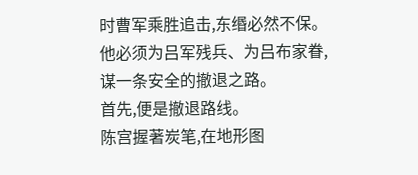时曹军乘胜追击,东缗必然不保。
他必须为吕军残兵、为吕布家眷,
谋一条安全的撤退之路。
首先,便是撤退路线。
陈宫握著炭笔,在地形图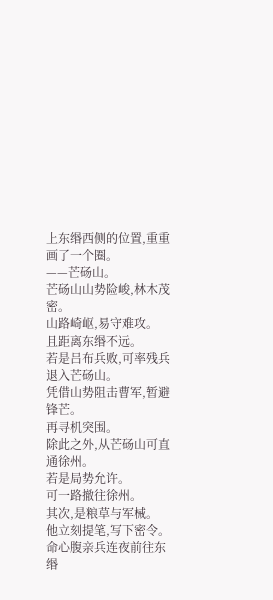上东缗西侧的位置,重重画了一个圈。
——芒砀山。
芒砀山山势险峻,林木茂密。
山路崎岖,易守难攻。
且距离东缗不远。
若是吕布兵败,可率残兵退入芒砀山。
凭借山势阻击曹军,暂避锋芒。
再寻机突围。
除此之外,从芒砀山可直通徐州。
若是局势允许。
可一路撤往徐州。
其次,是粮草与军械。
他立刻提笔,写下密令。
命心腹亲兵连夜前往东缗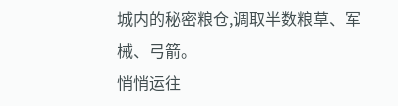城内的秘密粮仓,调取半数粮草、军械、弓箭。
悄悄运往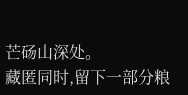芒砀山深处。
藏匿同时,留下一部分粮